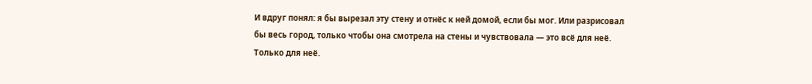И вдруг понял: я бы вырезал эту стену и отнёс к ней домой, если бы мог. Или разрисовал бы весь город, только чтобы она смотрела на стены и чувствовала — это всё для неё. Только для неё.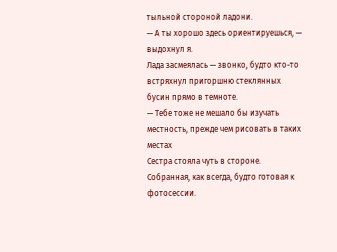тыльной стороной ладони.
— А ты хорошо здесь ориентируешься, — выдохнул я.
Лада засмеялась — звонко, будто кто-то встряхнул пригоршню стеклянных бусин прямо в темноте.
— Тебе тоже не мешало бы изучать местность, прежде чем рисовать в таких местах
Сестра стояла чуть в стороне. Собранная, как всегда, будто готовая к фотосессии.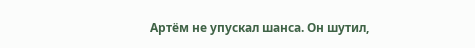Артём не упускал шанса. Он шутил,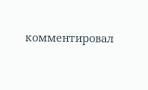комментировал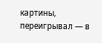картины, переигрывал — в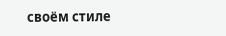своём стиле